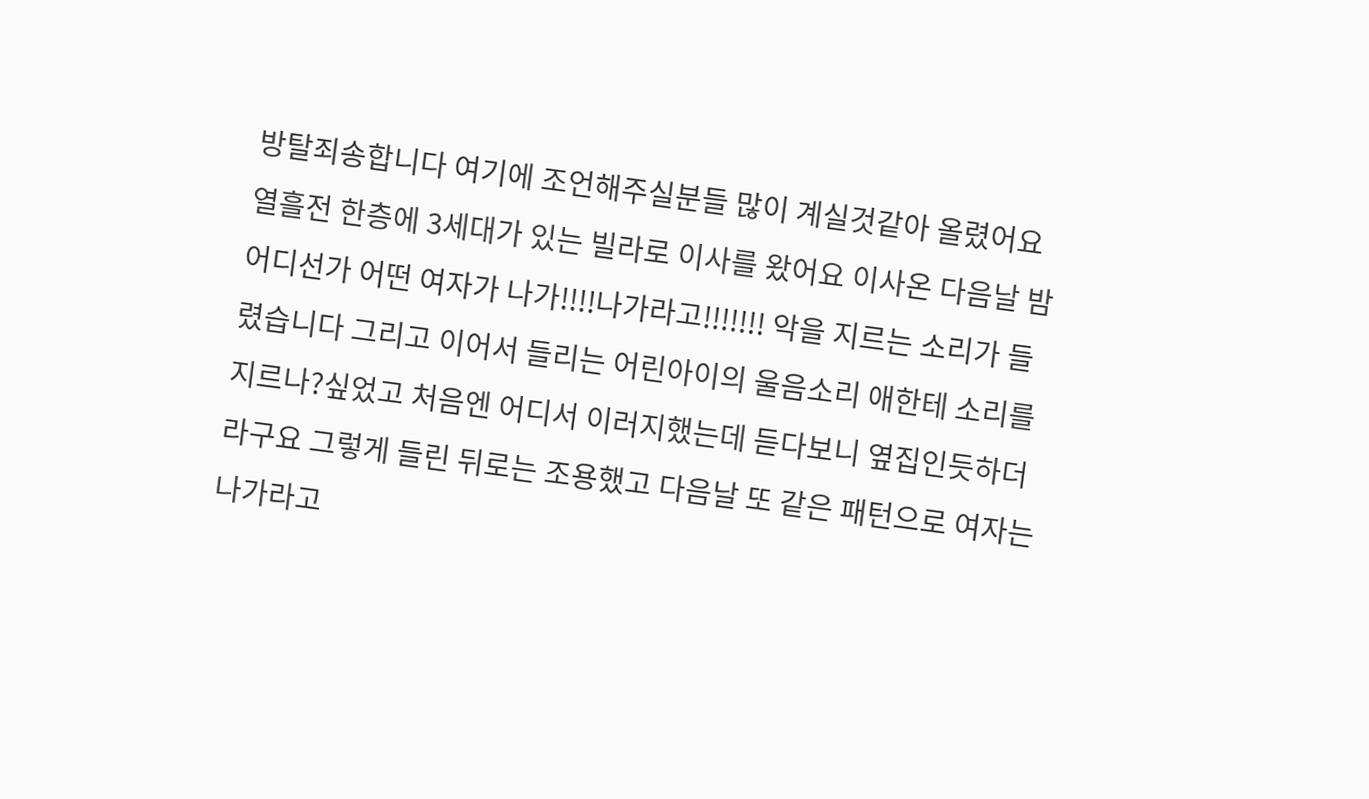방탈죄송합니다 여기에 조언해주실분들 많이 계실것같아 올렸어요 열흘전 한층에 3세대가 있는 빌라로 이사를 왔어요 이사온 다음날 밤 어디선가 어떤 여자가 나가!!!!나가라고!!!!!!! 악을 지르는 소리가 들렸습니다 그리고 이어서 들리는 어린아이의 울음소리 애한테 소리를 지르나?싶었고 처음엔 어디서 이러지했는데 듣다보니 옆집인듯하더라구요 그렇게 들린 뒤로는 조용했고 다음날 또 같은 패턴으로 여자는 나가라고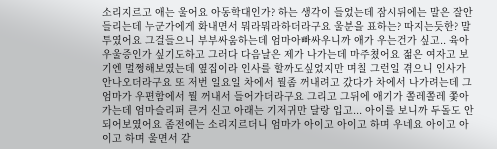소리지르고 애는 울어요 아동학대인가? 하는 생각이 들었는데 잠시뒤에는 말은 잘안들리는데 누군가에게 화내면서 뭐라뭐라하더라구요 울분을 표하는? 따지는듯한? 말투였어요 그걸들으니 부부싸움하는데 엄마아빠싸우니까 애가 우는건가 싶고.. 육아우울증인가 싶기도하고 그러다 다음날은 제가 나가는데 마주쳤어요 젊은 여자고 보기엔 멀쩡해보였는데 옆집이라 인사를 할까도싶었지만 며칠 그런일 겪으니 인사가 안나오더라구요 또 저번 일요일 차에서 뭘좀 꺼내려고 갔다가 차에서 나가려는데 그 엄마가 우편함에서 뭘 꺼내서 들어가더라구요 그리고 그뒤에 애기가 쫄레쫄레 쫓아가는데 엄마슬리퍼 큰거 신고 아래는 기저귀만 달랑 입고... 아이를 보니까 두돌도 안되어보였어요 좀전에는 소리지르더니 엄마가 아이고 아이고 하며 우네요 아이고 아이고 하며 울면서 같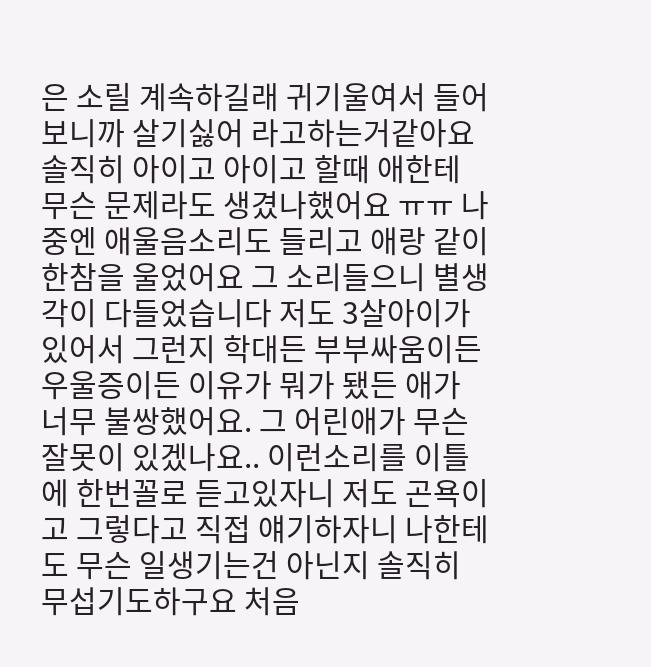은 소릴 계속하길래 귀기울여서 들어보니까 살기싫어 라고하는거같아요 솔직히 아이고 아이고 할때 애한테 무슨 문제라도 생겼나했어요 ㅠㅠ 나중엔 애울음소리도 들리고 애랑 같이 한참을 울었어요 그 소리들으니 별생각이 다들었습니다 저도 3살아이가 있어서 그런지 학대든 부부싸움이든 우울증이든 이유가 뭐가 됐든 애가 너무 불쌍했어요. 그 어린애가 무슨잘못이 있겠나요.. 이런소리를 이틀에 한번꼴로 듣고있자니 저도 곤욕이고 그렇다고 직접 얘기하자니 나한테도 무슨 일생기는건 아닌지 솔직히 무섭기도하구요 처음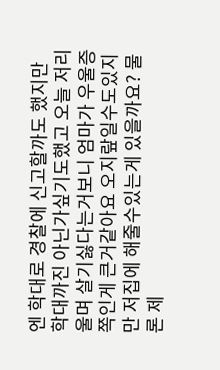엔 학대로 경찰에 신고할까도 했지만 학대까진 아닌가싶기도했고 오늘 저리 울며 살기싫다는거보니 엄마가 우울증쪽인게 큰거같아요 오지랖일수도있지만 저집에 해줄수있는게 있을까요? 물론 제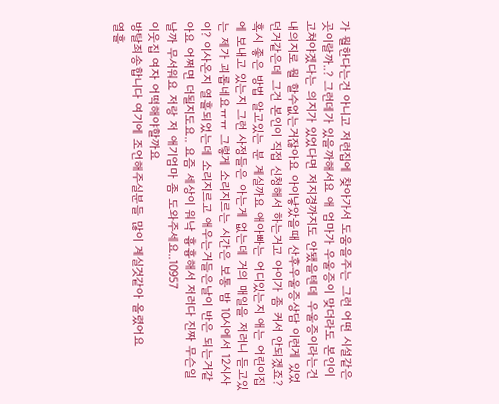가 뭘한다는건 아니고 저런집에 찾아가서 도움을주는 그런 어떤 시설같은곳이랄까..? 그런데가 있을까해서요 애 엄마가 우울증이 맞더라도 본인이 고쳐야겠다는 의지가 있었다면 저지경까지도 안됐을텐데 우울증이라는건 내의지로 뭘 할수없는거잖아요 아이낳았을때 산후우울증상담 이런게 있었던거같은데 그건 본인이 직접 신청해서 하는거고 아이가 좀 커서 안되겠죠? 혹시 좋은 방법 알고있는 분 계실까요 애아빠는 어디있는지 애는 어린이집에 보내고 있는지 그런 사정들은 아는게 없는데 거의 매일을 저러니 듣고있는 제가 괴롭네요ㅠㅠ 그렇게 소리지르는 시간은 보통 밤 10시에서 12시사이? 이사온지 열흘되었는데 소리지르고 애우는거들은날이 반은 되는거같아요 어쩌면 더될지도요.. 요즘 세상이 워낙 흉흉해서 저러다 진짜 무슨일 날까 무서워요 저랑 저 애기엄마 좀 도와주세요..10957
이웃집 여자 어떡해야할까요
방탈죄송합니다 여기에 조언해주실분들 많이 계실것같아 올렸어요
열흘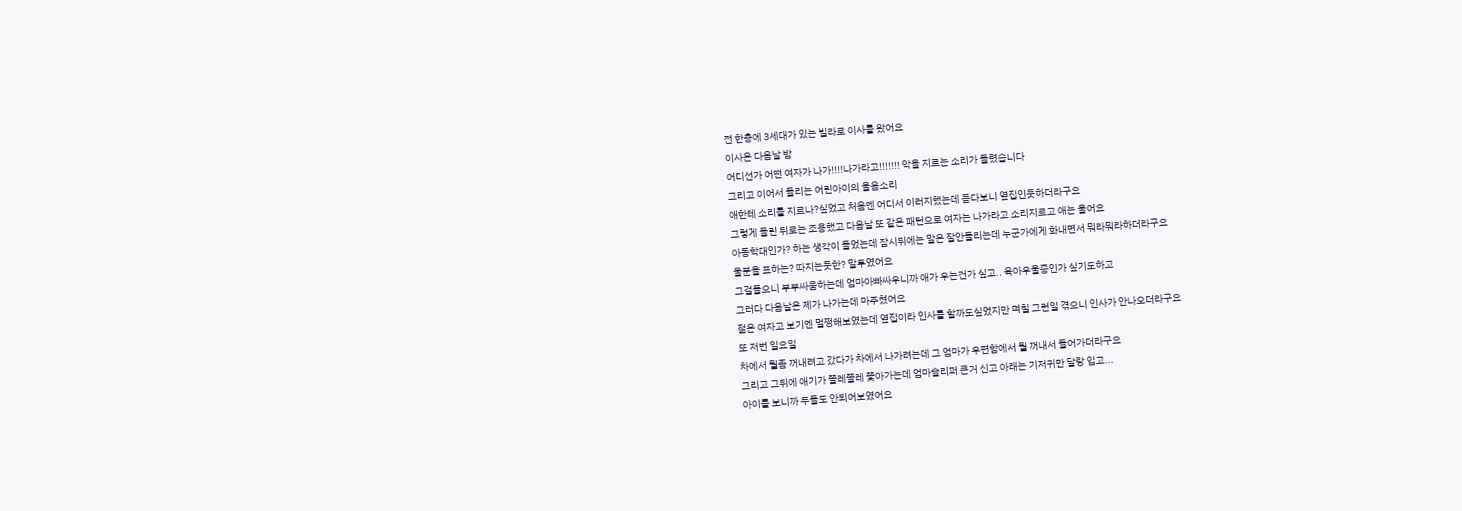전 한층에 3세대가 있는 빌라로 이사를 왔어요
이사온 다음날 밤
어디선가 어떤 여자가 나가!!!!나가라고!!!!!!! 악을 지르는 소리가 들렸습니다
그리고 이어서 들리는 어린아이의 울음소리
애한테 소리를 지르나?싶었고 처음엔 어디서 이러지했는데 듣다보니 옆집인듯하더라구요
그렇게 들린 뒤로는 조용했고 다음날 또 같은 패턴으로 여자는 나가라고 소리지르고 애는 울어요
아동학대인가? 하는 생각이 들었는데 잠시뒤에는 말은 잘안들리는데 누군가에게 화내면서 뭐라뭐라하더라구요
울분을 표하는? 따지는듯한? 말투였어요
그걸들으니 부부싸움하는데 엄마아빠싸우니까 애가 우는건가 싶고.. 육아우울증인가 싶기도하고
그러다 다음날은 제가 나가는데 마주쳤어요
젊은 여자고 보기엔 멀쩡해보였는데 옆집이라 인사를 할까도싶었지만 며칠 그런일 겪으니 인사가 안나오더라구요
또 저번 일요일
차에서 뭘좀 꺼내려고 갔다가 차에서 나가려는데 그 엄마가 우편함에서 뭘 꺼내서 들어가더라구요
그리고 그뒤에 애기가 쫄레쫄레 쫓아가는데 엄마슬리퍼 큰거 신고 아래는 기저귀만 달랑 입고...
아이를 보니까 두돌도 안되어보였어요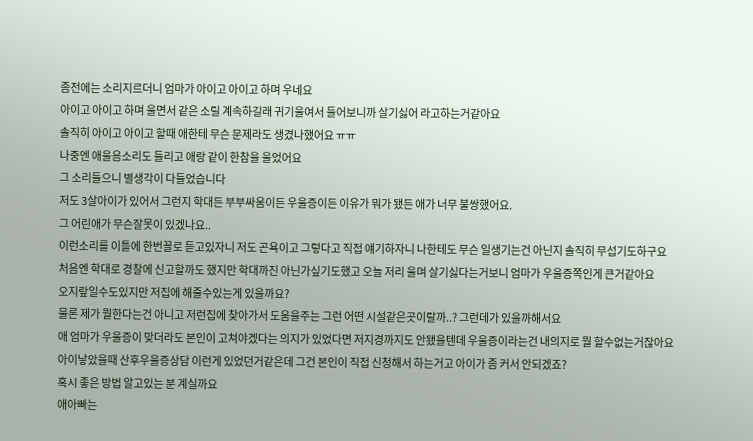좀전에는 소리지르더니 엄마가 아이고 아이고 하며 우네요
아이고 아이고 하며 울면서 같은 소릴 계속하길래 귀기울여서 들어보니까 살기싫어 라고하는거같아요
솔직히 아이고 아이고 할때 애한테 무슨 문제라도 생겼나했어요 ㅠㅠ
나중엔 애울음소리도 들리고 애랑 같이 한참을 울었어요
그 소리들으니 별생각이 다들었습니다
저도 3살아이가 있어서 그런지 학대든 부부싸움이든 우울증이든 이유가 뭐가 됐든 애가 너무 불쌍했어요.
그 어린애가 무슨잘못이 있겠나요..
이런소리를 이틀에 한번꼴로 듣고있자니 저도 곤욕이고 그렇다고 직접 얘기하자니 나한테도 무슨 일생기는건 아닌지 솔직히 무섭기도하구요
처음엔 학대로 경찰에 신고할까도 했지만 학대까진 아닌가싶기도했고 오늘 저리 울며 살기싫다는거보니 엄마가 우울증쪽인게 큰거같아요
오지랖일수도있지만 저집에 해줄수있는게 있을까요?
물론 제가 뭘한다는건 아니고 저런집에 찾아가서 도움을주는 그런 어떤 시설같은곳이랄까..? 그런데가 있을까해서요
애 엄마가 우울증이 맞더라도 본인이 고쳐야겠다는 의지가 있었다면 저지경까지도 안됐을텐데 우울증이라는건 내의지로 뭘 할수없는거잖아요
아이낳았을때 산후우울증상담 이런게 있었던거같은데 그건 본인이 직접 신청해서 하는거고 아이가 좀 커서 안되겠죠?
혹시 좋은 방법 알고있는 분 계실까요
애아빠는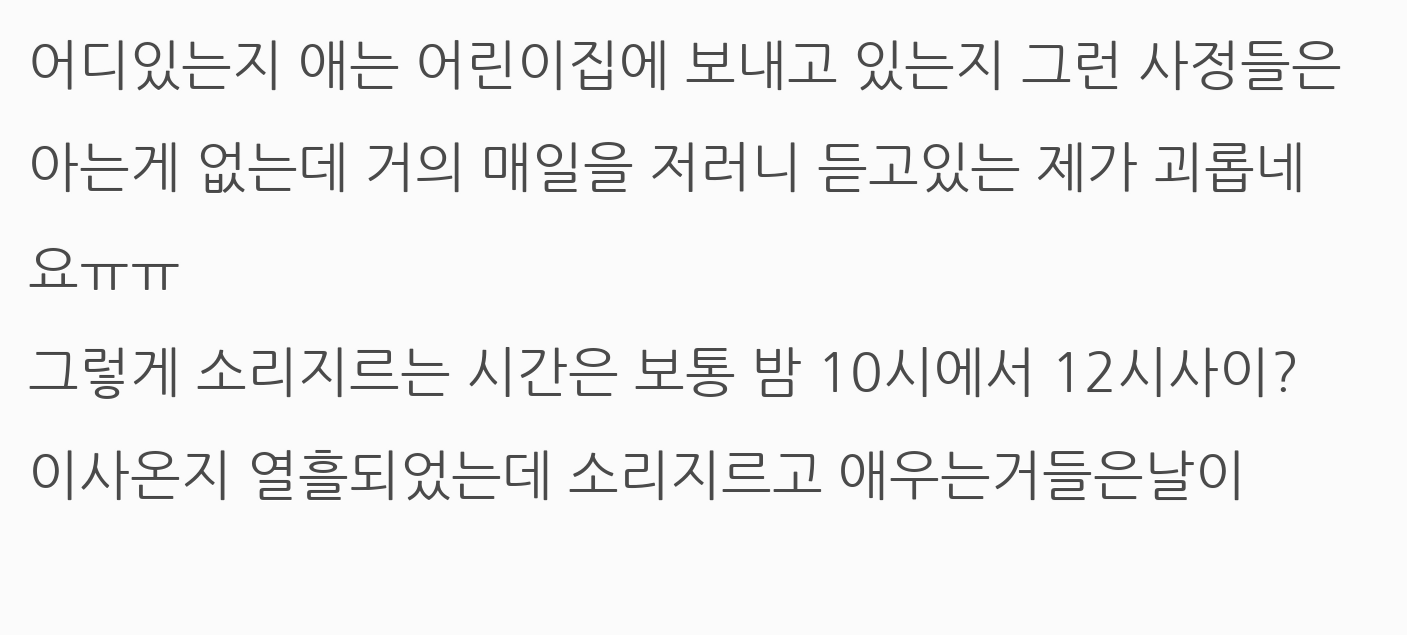어디있는지 애는 어린이집에 보내고 있는지 그런 사정들은 아는게 없는데 거의 매일을 저러니 듣고있는 제가 괴롭네요ㅠㅠ
그렇게 소리지르는 시간은 보통 밤 10시에서 12시사이?
이사온지 열흘되었는데 소리지르고 애우는거들은날이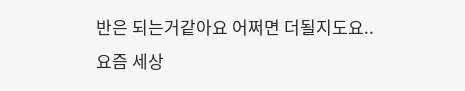반은 되는거같아요 어쩌면 더될지도요..
요즘 세상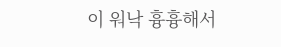이 워낙 흉흉해서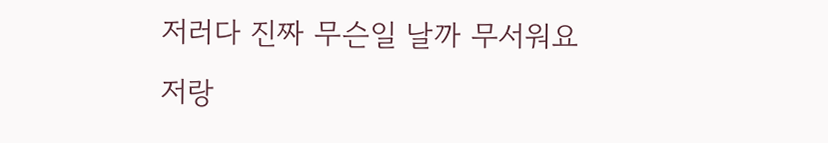저러다 진짜 무슨일 날까 무서워요
저랑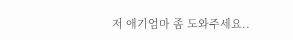저 애기엄마 좀 도와주세요..